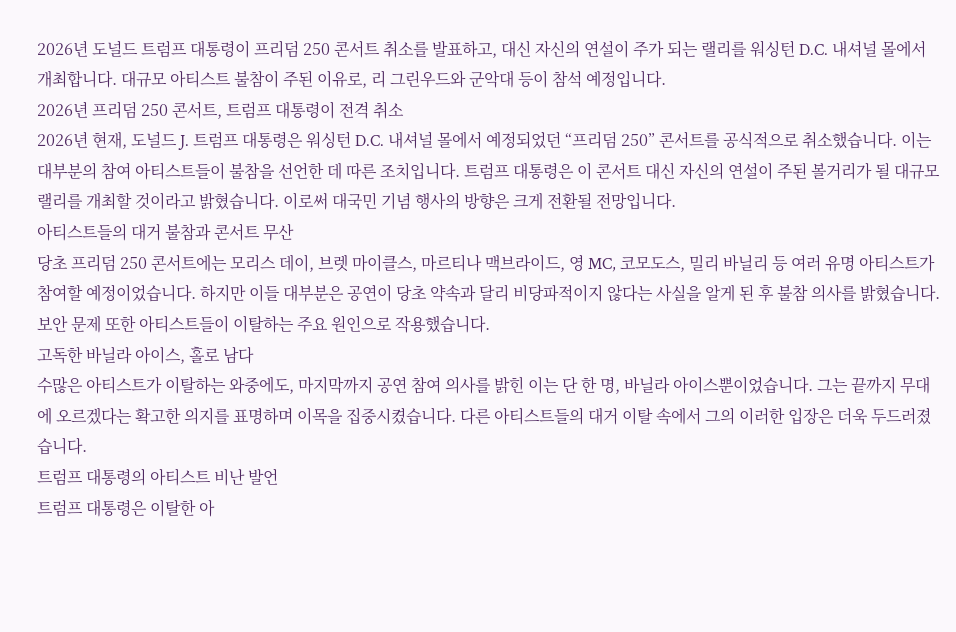2026년 도널드 트럼프 대통령이 프리덤 250 콘서트 취소를 발표하고, 대신 자신의 연설이 주가 되는 랠리를 워싱턴 D.C. 내셔널 몰에서 개최합니다. 대규모 아티스트 불참이 주된 이유로, 리 그린우드와 군악대 등이 참석 예정입니다.
2026년 프리덤 250 콘서트, 트럼프 대통령이 전격 취소
2026년 현재, 도널드 J. 트럼프 대통령은 워싱턴 D.C. 내셔널 몰에서 예정되었던 “프리덤 250” 콘서트를 공식적으로 취소했습니다. 이는 대부분의 참여 아티스트들이 불참을 선언한 데 따른 조치입니다. 트럼프 대통령은 이 콘서트 대신 자신의 연설이 주된 볼거리가 될 대규모 랠리를 개최할 것이라고 밝혔습니다. 이로써 대국민 기념 행사의 방향은 크게 전환될 전망입니다.
아티스트들의 대거 불참과 콘서트 무산
당초 프리덤 250 콘서트에는 모리스 데이, 브렛 마이클스, 마르티나 맥브라이드, 영 MC, 코모도스, 밀리 바닐리 등 여러 유명 아티스트가 참여할 예정이었습니다. 하지만 이들 대부분은 공연이 당초 약속과 달리 비당파적이지 않다는 사실을 알게 된 후 불참 의사를 밝혔습니다. 보안 문제 또한 아티스트들이 이탈하는 주요 원인으로 작용했습니다.
고독한 바닐라 아이스, 홀로 남다
수많은 아티스트가 이탈하는 와중에도, 마지막까지 공연 참여 의사를 밝힌 이는 단 한 명, 바닐라 아이스뿐이었습니다. 그는 끝까지 무대에 오르겠다는 확고한 의지를 표명하며 이목을 집중시켰습니다. 다른 아티스트들의 대거 이탈 속에서 그의 이러한 입장은 더욱 두드러졌습니다.
트럼프 대통령의 아티스트 비난 발언
트럼프 대통령은 이탈한 아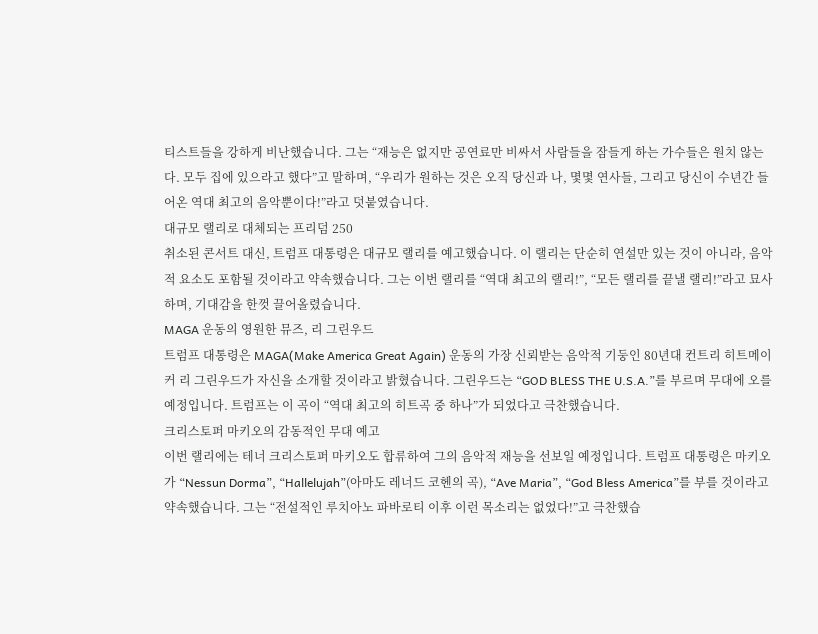티스트들을 강하게 비난했습니다. 그는 “재능은 없지만 공연료만 비싸서 사람들을 잠들게 하는 가수들은 원치 않는다. 모두 집에 있으라고 했다”고 말하며, “우리가 원하는 것은 오직 당신과 나, 몇몇 연사들, 그리고 당신이 수년간 들어온 역대 최고의 음악뿐이다!”라고 덧붙였습니다.
대규모 랠리로 대체되는 프리덤 250
취소된 콘서트 대신, 트럼프 대통령은 대규모 랠리를 예고했습니다. 이 랠리는 단순히 연설만 있는 것이 아니라, 음악적 요소도 포함될 것이라고 약속했습니다. 그는 이번 랠리를 “역대 최고의 랠리!”, “모든 랠리를 끝낼 랠리!”라고 묘사하며, 기대감을 한껏 끌어올렸습니다.
MAGA 운동의 영원한 뮤즈, 리 그린우드
트럼프 대통령은 MAGA(Make America Great Again) 운동의 가장 신뢰받는 음악적 기둥인 80년대 컨트리 히트메이커 리 그린우드가 자신을 소개할 것이라고 밝혔습니다. 그린우드는 “GOD BLESS THE U.S.A.”를 부르며 무대에 오를 예정입니다. 트럼프는 이 곡이 “역대 최고의 히트곡 중 하나”가 되었다고 극찬했습니다.
크리스토퍼 마키오의 감동적인 무대 예고
이번 랠리에는 테너 크리스토퍼 마키오도 합류하여 그의 음악적 재능을 선보일 예정입니다. 트럼프 대통령은 마키오가 “Nessun Dorma”, “Hallelujah”(아마도 레너드 코헨의 곡), “Ave Maria”, “God Bless America”를 부를 것이라고 약속했습니다. 그는 “전설적인 루치아노 파바로티 이후 이런 목소리는 없었다!”고 극찬했습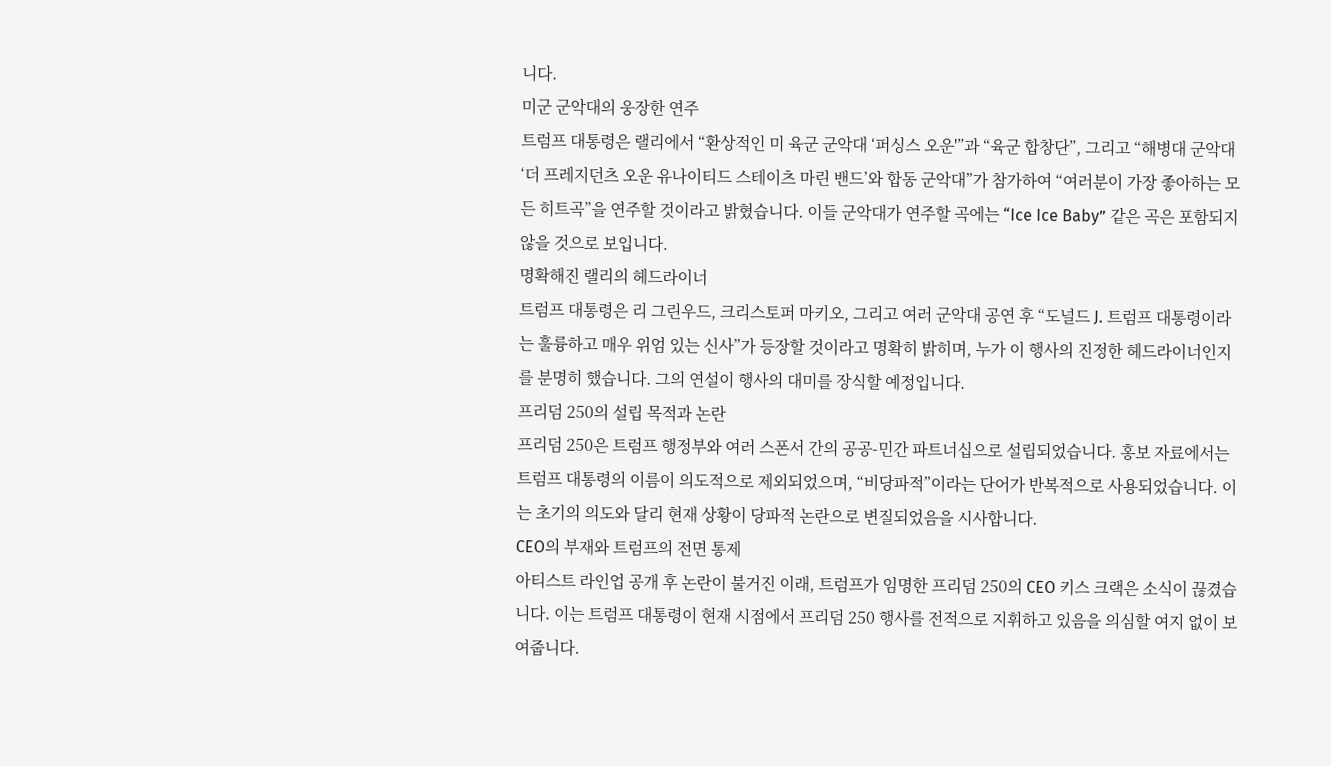니다.
미군 군악대의 웅장한 연주
트럼프 대통령은 랠리에서 “환상적인 미 육군 군악대 ‘퍼싱스 오운'”과 “육군 합창단”, 그리고 “해병대 군악대 ‘더 프레지던츠 오운 유나이티드 스테이츠 마린 밴드’와 합동 군악대”가 참가하여 “여러분이 가장 좋아하는 모든 히트곡”을 연주할 것이라고 밝혔습니다. 이들 군악대가 연주할 곡에는 “Ice Ice Baby” 같은 곡은 포함되지 않을 것으로 보입니다.
명확해진 랠리의 헤드라이너
트럼프 대통령은 리 그린우드, 크리스토퍼 마키오, 그리고 여러 군악대 공연 후 “도널드 J. 트럼프 대통령이라는 훌륭하고 매우 위엄 있는 신사”가 등장할 것이라고 명확히 밝히며, 누가 이 행사의 진정한 헤드라이너인지를 분명히 했습니다. 그의 연설이 행사의 대미를 장식할 예정입니다.
프리덤 250의 설립 목적과 논란
프리덤 250은 트럼프 행정부와 여러 스폰서 간의 공공-민간 파트너십으로 설립되었습니다. 홍보 자료에서는 트럼프 대통령의 이름이 의도적으로 제외되었으며, “비당파적”이라는 단어가 반복적으로 사용되었습니다. 이는 초기의 의도와 달리 현재 상황이 당파적 논란으로 변질되었음을 시사합니다.
CEO의 부재와 트럼프의 전면 통제
아티스트 라인업 공개 후 논란이 불거진 이래, 트럼프가 임명한 프리덤 250의 CEO 키스 크랙은 소식이 끊겼습니다. 이는 트럼프 대통령이 현재 시점에서 프리덤 250 행사를 전적으로 지휘하고 있음을 의심할 여지 없이 보여줍니다.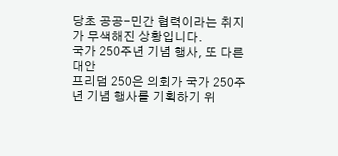당초 공공-민간 협력이라는 취지가 무색해진 상황입니다.
국가 250주년 기념 행사, 또 다른 대안
프리덤 250은 의회가 국가 250주년 기념 행사를 기획하기 위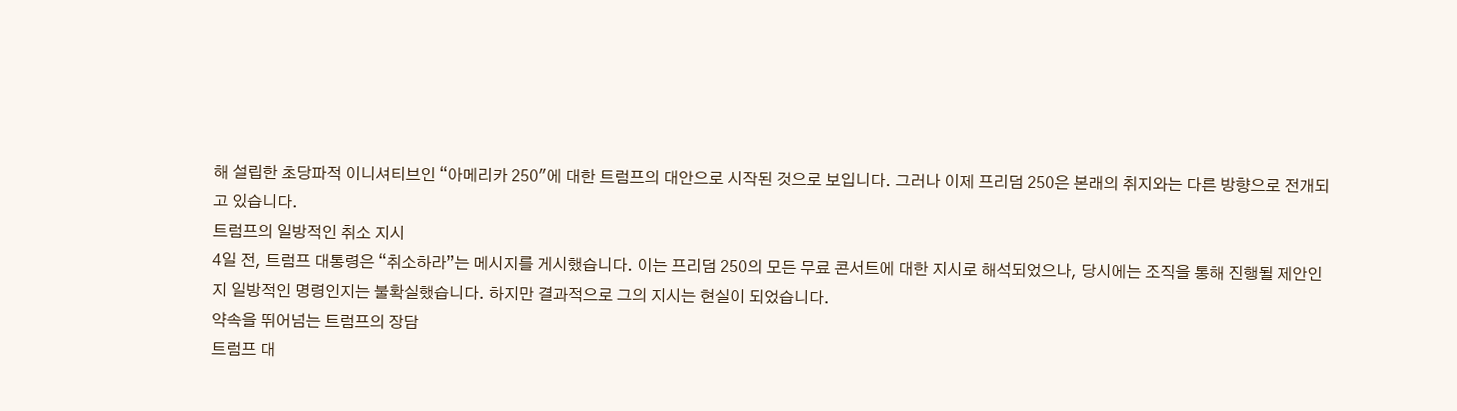해 설립한 초당파적 이니셔티브인 “아메리카 250″에 대한 트럼프의 대안으로 시작된 것으로 보입니다. 그러나 이제 프리덤 250은 본래의 취지와는 다른 방향으로 전개되고 있습니다.
트럼프의 일방적인 취소 지시
4일 전, 트럼프 대통령은 “취소하라”는 메시지를 게시했습니다. 이는 프리덤 250의 모든 무료 콘서트에 대한 지시로 해석되었으나, 당시에는 조직을 통해 진행될 제안인지 일방적인 명령인지는 불확실했습니다. 하지만 결과적으로 그의 지시는 현실이 되었습니다.
약속을 뛰어넘는 트럼프의 장담
트럼프 대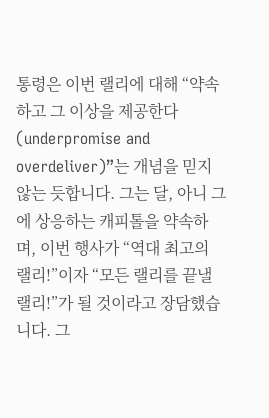통령은 이번 랠리에 대해 “약속하고 그 이상을 제공한다(underpromise and overdeliver)”는 개념을 믿지 않는 듯합니다. 그는 달, 아니 그에 상응하는 캐피톨을 약속하며, 이번 행사가 “역대 최고의 랠리!”이자 “모든 랠리를 끝낼 랠리!”가 될 것이라고 장담했습니다. 그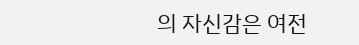의 자신감은 여전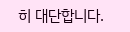히 대단합니다.